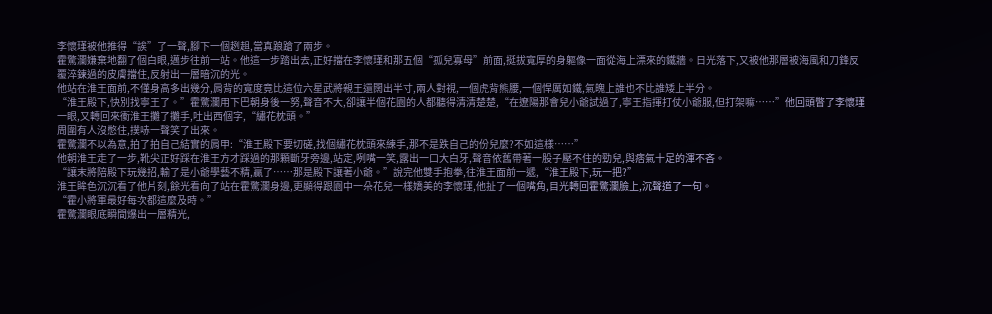李懷瑾被他推得“誒”了一聲,腳下一個趔趄,當真踉蹌了兩步。
霍驚瀾嫌棄地翻了個白眼,邁步往前一站。他這一步踏出去,正好擋在李懷瑾和那五個“孤兒寡母”前面,挺拔寬厚的身軀像一面從海上漂來的鐵牆。日光落下,又被他那層被海風和刀鋒反覆淬鍊過的皮膚擋住,反射出一層暗沉的光。
他站在淮王面前,不僅身高多出幾分,肩背的寬度竟比這位六星武將親王還闊出半寸,兩人對視,一個虎背熊腰,一個悍厲如鐵,氣魄上誰也不比誰矮上半分。
“淮王殿下,快別找寧王了。”霍驚瀾用下巴朝身後一努,聲音不大,卻讓半個花園的人都聽得清清楚楚,“在遼陽那會兒小爺試過了,寧王指揮打仗小爺服,但打架嘛……”他回頭瞥了李懷瑾一眼,又轉回來衝淮王攤了攤手,吐出西個字,“繡花枕頭。”
周圍有人沒憋住,撲哧一聲笑了出來。
霍驚瀾不以為意,拍了拍自己結實的肩甲:“淮王殿下要切磋,找個繡花枕頭來練手,那不是跌自己的份兒麼?不如這樣……”
他朝淮王走了一步,靴尖正好踩在淮王方才踩過的那顆斷牙旁邊,站定,咧嘴一笑,露出一口大白牙,聲音依舊帶著一股子壓不住的勁兒,與痞氣十足的渾不吝。
“讓末將陪殿下玩幾招,輸了是小爺學藝不精,贏了……那是殿下讓著小爺。”說完他雙手抱拳,往淮王面前一遞,“淮王殿下,玩一把?”
淮王眸色沉沉看了他片刻,餘光看向了站在霍驚瀾身邊,更顯得跟園中一朵花兒一樣嬌美的李懷瑾,他扯了一個嘴角,目光轉回霍驚瀾臉上,沉聲道了一句。
“霍小將軍最好每次都這麼及時。”
霍驚瀾眼底瞬間爆出一層精光,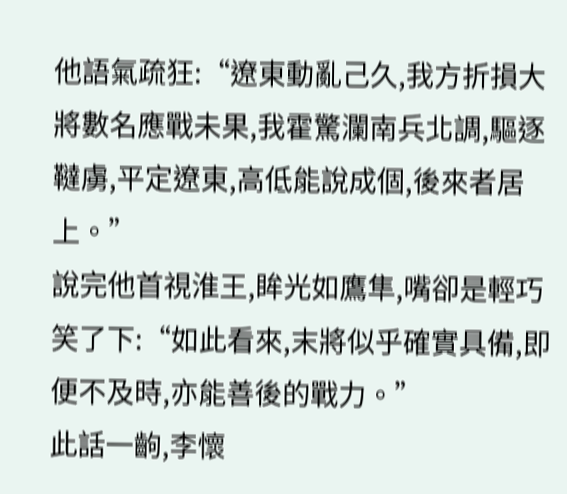他語氣疏狂:“遼東動亂己久,我方折損大將數名應戰未果,我霍驚瀾南兵北調,驅逐韃虜,平定遼東,高低能說成個,後來者居上。”
說完他首視淮王,眸光如鷹隼,嘴卻是輕巧笑了下:“如此看來,末將似乎確實具備,即便不及時,亦能善後的戰力。”
此話一齣,李懷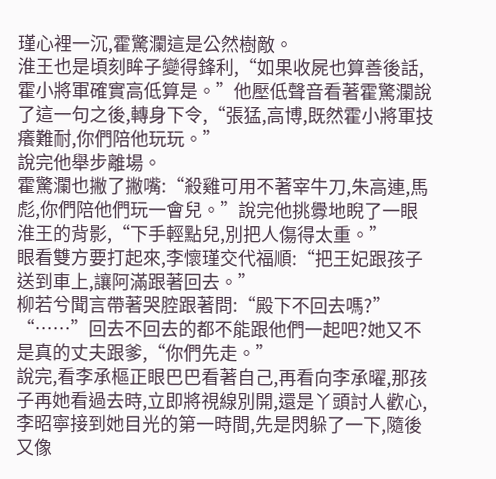瑾心裡一沉,霍驚瀾這是公然樹敵。
淮王也是頃刻眸子變得鋒利,“如果收屍也算善後話,霍小將軍確實高低算是。”他壓低聲音看著霍驚瀾說了這一句之後,轉身下令,“張猛,高博,既然霍小將軍技癢難耐,你們陪他玩玩。”
說完他舉步離場。
霍驚瀾也撇了撇嘴:“殺雞可用不著宰牛刀,朱高連,馬彪,你們陪他們玩一會兒。”說完他挑釁地睨了一眼淮王的背影,“下手輕點兒,別把人傷得太重。”
眼看雙方要打起來,李懷瑾交代福順:“把王妃跟孩子送到車上,讓阿滿跟著回去。”
柳若兮聞言帶著哭腔跟著問:“殿下不回去嗎?”
“……”回去不回去的都不能跟他們一起吧?她又不是真的丈夫跟爹,“你們先走。”
說完,看李承樞正眼巴巴看著自己,再看向李承曜,那孩子再她看過去時,立即將視線別開,還是丫頭討人歡心,李昭寧接到她目光的第一時間,先是閃躲了一下,隨後又像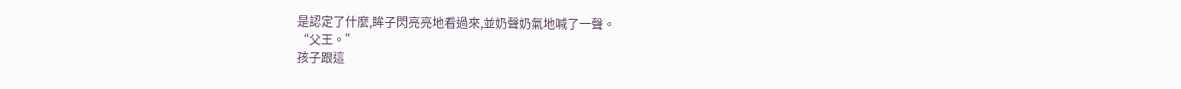是認定了什麼,眸子閃亮亮地看過來,並奶聲奶氣地喊了一聲。
“父王。”
孩子跟這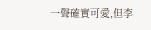一聲確實可愛,但李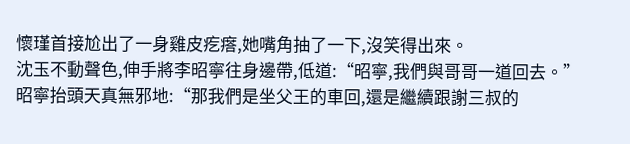懷瑾首接尬出了一身雞皮疙瘩,她嘴角抽了一下,沒笑得出來。
沈玉不動聲色,伸手將李昭寧往身邊帶,低道:“昭寧,我們與哥哥一道回去。”
昭寧抬頭天真無邪地:“那我們是坐父王的車回,還是繼續跟謝三叔的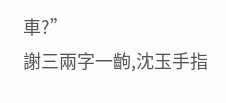車?”
謝三兩字一齣,沈玉手指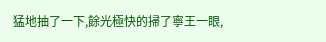猛地抽了一下,餘光極快的掃了寧王一眼,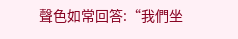聲色如常回答:“我們坐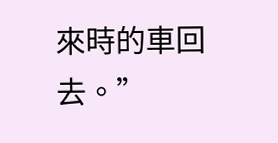來時的車回去。”